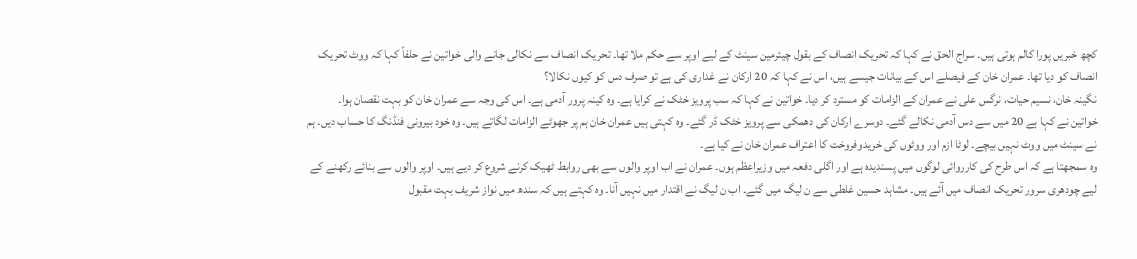کچھ خبریں پورا کالم ہوتی ہیں۔ سراج الحق نے کہا کہ تحریک انصاف کے بقول چیئرمین سینٹ کے لیے اوپر سے حکم ملا تھا۔ تحریک انصاف سے نکالی جانے والی خواتین نے حلفاً کہا کہ ووٹ تحریک انصاف کو دیا تھا۔ عمران خان کے فیصلے اس کے بیانات جیسے ہیں، اس نے کہا کہ 20 ارکان نے غداری کی ہے تو صرف دس کو کیوں نکالا؟
نگینہ خان، نسیم حیات، نرگس علی نے عمران کے الزامات کو مسترد کر دیا۔ خواتین نے کہا کہ سب پرویز خٹک نے کرایا ہے۔ وہ کینہ پرور آدمی ہے۔ اس کی وجہ سے عمران خان کو بہت نقصان ہوا۔
خواتین نے کہا ہے 20 میں سے دس آدمی نکالے گئے۔ دوسرے ارکان کی دھمکی سے پرویز خٹک ڈر گئے۔ وہ کہتی ہیں عمران خان ہم پر جھوٹے الزامات لگاتے ہیں۔ وہ خود بیرونی فنڈنگ کا حساب دیں۔ ہم نے سینٹ میں ووٹ نہیں بیچے۔ لوٹا ازم اور ووٹوں کی خریدوفروخت کا اعتراف عمران خان نے کیا ہے۔
وہ سمجھتا ہے کہ اس طرح کی کارروائی لوگوں میں پسندیدہ ہے اور اگلی دفعہ میں وزیراعظم ہوں۔ عمران نے اب اوپر والوں سے بھی روابط ٹھیک کرنے شروع کر دیے ہیں۔ اوپر والوں سے بنائے رکھنے کے لیے چودھری سرور تحریک انصاف میں آئے ہیں۔ مشاہد حسین غلطی سے ن لیگ میں گئے۔ اب ن لیگ نے اقتدار میں نہیں آنا۔ وہ کہتے ہیں کہ سندھ میں نواز شریف بہت مقبول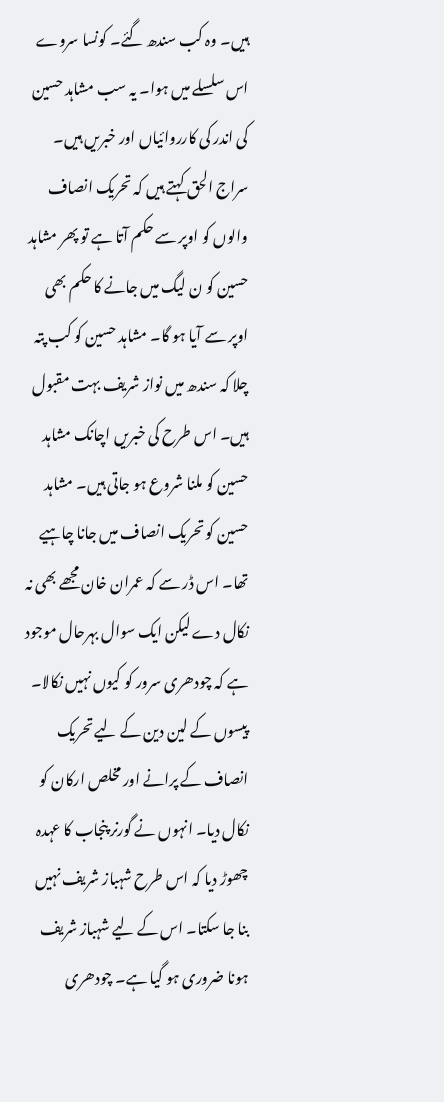ہیں۔ وہ کب سندھ گئے۔ کونسا سروے اس سلسلے میں ہوا۔ یہ سب مشاہد حسین کی اندر کی کارروائیاں اور خبریں ہیں۔
سراج الحق کہتے ہیں کہ تحریک انصاف والوں کو اوپر سے حکم آتا ہے تو پھر مشاہد حسین کو ن لیگ میں جانے کا حکم بھی اوپر سے آیا ہو گا۔ مشاہد حسین کو کب پتہ چلا کہ سندھ میں نواز شریف بہت مقبول ہیں۔ اس طرح کی خبریں اچانک مشاہد حسین کو ملنا شروع ہو جاتی ہیں۔ مشاہد حسین کو تحریک انصاف میں جانا چاہیے تھا۔ اس ڈر سے کہ عمران خان مجھے بھی نہ نکال دے لیکن ایک سوال بہرحال موجود ہے کہ چودھری سرور کو کیوں نہیں نکالا۔ پیسوں کے لین دین کے لیے تحریک انصاف کے پرانے اور مخلص ارکان کو نکال دیا۔ انہوں نے گورنر پنجاب کا عہدہ چھوڑ دیا کہ اس طرح شہباز شریف نہیں بنا جا سکتا۔ اس کے لیے شہباز شریف ہونا ضروری ہو گیا ہے۔ چودھری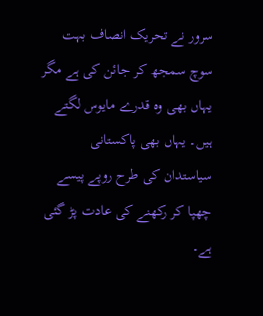سرور نے تحریک انصاف بہت سوچ سمجھ کر جائن کی ہے مگر یہاں بھی وہ قدرے مایوس لگتے ہیں۔ یہاں بھی پاکستانی سیاستدان کی طرح روپے پیسے چھپا کر رکھنے کی عادت پڑ گئی ہے۔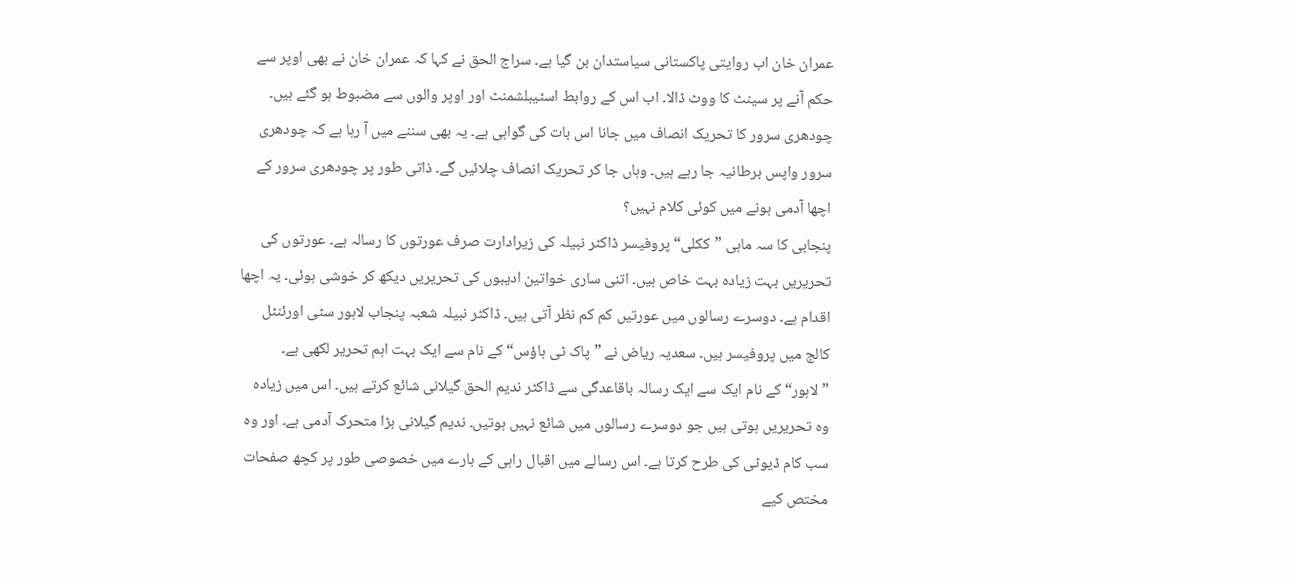عمران خان اب روایتی پاکستانی سیاستدان بن گیا ہے۔ سراج الحق نے کہا کہ عمران خان نے بھی اوپر سے حکم آنے پر سینٹ کا ووٹ ڈالا۔ اب اس کے روابط اسٹیبلشمنٹ اور اوپر والوں سے مضبوط ہو گئے ہیں۔ چودھری سرور کا تحریک انصاف میں جانا اس بات کی گواہی ہے۔ یہ بھی سننے میں آ رہا ہے کہ چودھری سرور واپس برطانیہ جا رہے ہیں۔ وہاں جا کر تحریک انصاف چلائیں گے۔ ذاتی طور پر چودھری سرور کے اچھا آدمی ہونے میں کوئی کلام نہیں؟
پنجابی کا سہ ماہی ”ککلی“ پروفیسر ڈاکٹر نبیلہ کی زیرادارت صرف عورتوں کا رسالہ ہے۔ عورتوں کی تحریریں بہت زیادہ بہت خاص ہیں۔ اتنی ساری خواتین ادیبوں کی تحریریں دیکھ کر خوشی ہوئی۔ یہ اچھا اقدام ہے۔ دوسرے رسالوں میں عورتیں کم کم نظر آتی ہیں۔ ڈاکٹر نبیلہ شعبہ پنجاب لاہور سٹی اورئنٹل کالج میں پروفیسر ہیں۔ سعدیہ ریاض نے ”پاک ٹی ہاؤس“ کے نام سے ایک بہت اہم تحریر لکھی ہے۔
”لاہور“ کے نام ایک سے ایک رسالہ باقاعدگی سے ڈاکٹر ندیم الحق گیلانی شائع کرتے ہیں۔ اس میں زیادہ وہ تحریریں ہوتی ہیں جو دوسرے رسالوں میں شائع نہیں ہوتیں۔ ندیم گیلانی بڑا متحرک آدمی ہے۔ اور وہ سب کام ڈیوٹی کی طرح کرتا ہے۔ اس رسالے میں اقبال راہی کے بارے میں خصوصی طور پر کچھ صفحات مختص کیے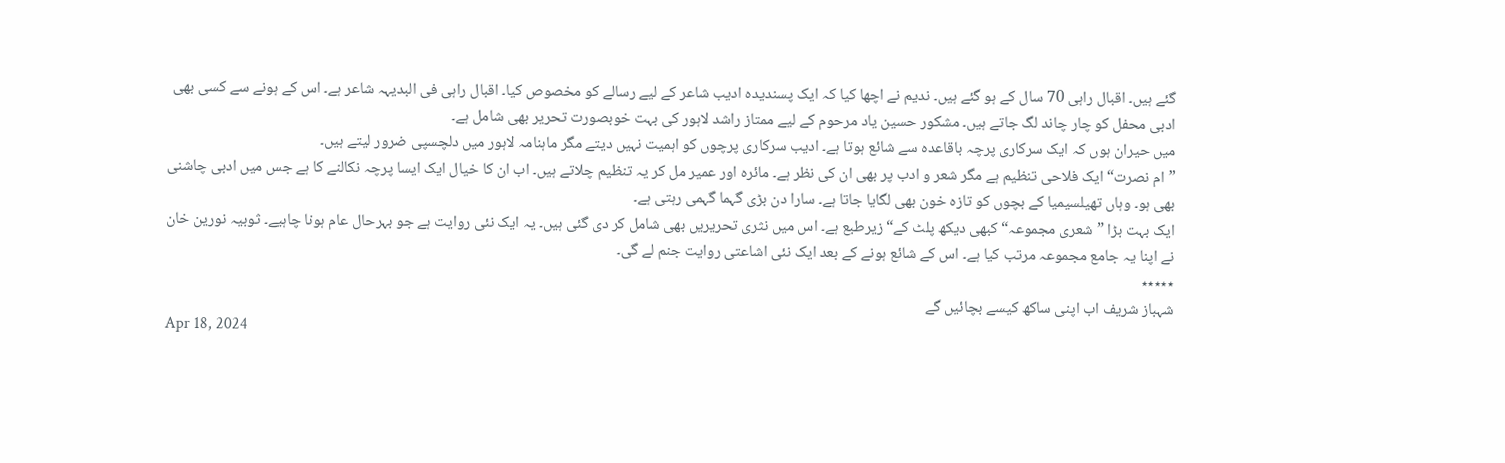گئے ہیں۔ اقبال راہی 70 سال کے ہو گئے ہیں۔ ندیم نے اچھا کیا کہ ایک پسندیدہ ادیب شاعر کے لیے رسالے کو مخصوص کیا۔ اقبال راہی فی البدیہہ شاعر ہے۔ اس کے ہونے سے کسی بھی ادبی محفل کو چار چاند لگ جاتے ہیں۔ مشکور حسین یاد مرحوم کے لیے ممتاز راشد لاہور کی بہت خوبصورت تحریر بھی شامل ہے۔
میں حیران ہوں کہ ایک سرکاری پرچہ باقاعدہ سے شائع ہوتا ہے۔ ادیب سرکاری پرچوں کو اہمیت نہیں دیتے مگر ماہنامہ لاہور میں دلچسپی ضرور لیتے ہیں۔
”ام نصرت“ ایک فلاحی تنظیم ہے مگر شعر و ادب پر بھی ان کی نظر ہے۔ مائرہ اور عمیر مل کر یہ تنظیم چلاتے ہیں۔ اب ان کا خیال ایک ایسا پرچہ نکالنے کا ہے جس میں ادبی چاشنی بھی ہو۔ وہاں تھیلسیمیا کے بچوں کو تازہ خون بھی لگایا جاتا ہے۔ سارا دن بڑی گہما گہمی رہتی ہے۔
ایک بہت بڑا ”شعری مجموعہ“ کبھی دیکھ پلٹ کے“ زیرطبع ہے۔ اس میں نثری تحریریں بھی شامل کر دی گئی ہیں۔ یہ ایک نئی روایت ہے جو بہرحال عام ہونا چاہیے۔ ثوبیہ نورین خان نے اپنا یہ جامع مجموعہ مرتب کیا ہے۔ اس کے شائع ہونے کے بعد ایک نئی اشاعتی روایت جنم لے گی۔
٭٭٭٭٭
شہباز شریف اب اپنی ساکھ کیسے بچائیں گے
Apr 18, 2024